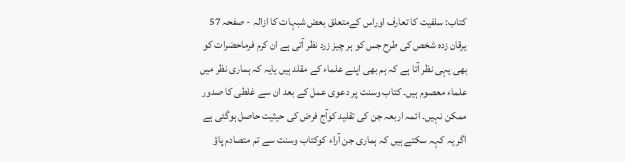کتاب: سلفیت کا تعارف اوراس کےمتعلق بعض شبہات کا ازالہ - صفحہ 57
یرقان زدہ شخص کی طرح جس کو ہر چیز زرد نظر آتی ہے ان کرم فرماحضرات کو بھی یہی نظر آتا ہے کہ ہم بھی اپنے علماء کے مقلد ہیں یایہ کہ ہماری نظر میں علماء معصوم ہیں۔ کتاب وسنت پر دعوی عمل کے بعد ان سے غلطی کا صدور ممکن نہیں۔ ائمہ اربعہ جن کی تقلید کوآج فرض کی حیثیت حاصل ہوگئی ہے اگر یہ کہہ سکتے ہیں کہ ہماری جن آراء کوکتاب وسنت سے تم متصادم پاؤ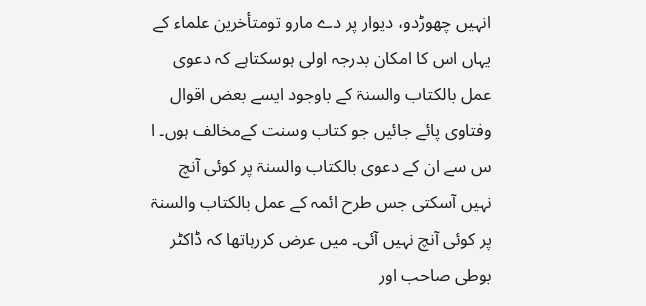انہیں چھوڑدو، دیوار پر دے مارو تومتأخرین علماء کے یہاں اس کا امکان بدرجہ اولی ہوسکتاہے کہ دعوی عمل بالکتاب والسنۃ کے باوجود ایسے بعض اقوال وفتاوی پائے جائیں جو کتاب وسنت کےمخالف ہوں۔ ا س سے ان کے دعوی بالکتاب والسنۃ پر کوئی آنچ نہیں آسکتی جس طرح ائمہ کے عمل بالکتاب والسنۃ پر کوئی آنچ نہیں آئی۔ میں عرض کررہاتھا کہ ڈاکٹر بوطی صاحب اور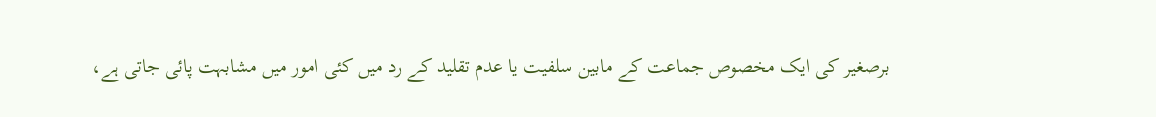برصغیر کی ایک مخصوص جماعت کے مابین سلفیت یا عدم تقلید کے رد میں کئی امور میں مشابہت پائی جاتی ہے،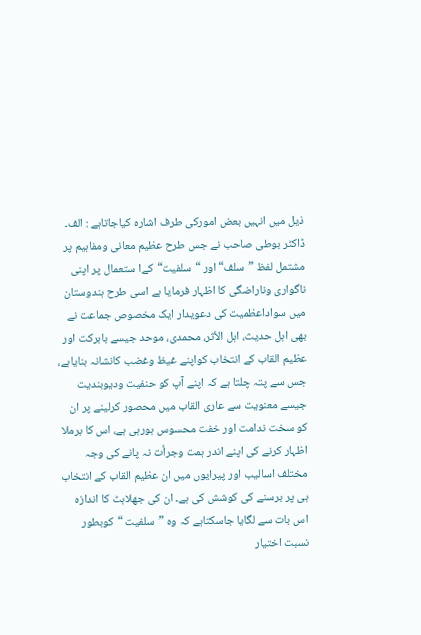ذیل میں انہیں بعض امورکی طرف اشارہ کیاجاتاہے : الف۔ ڈاکٹر بوطی صاحب نے جس طرح عظیم معانی ومفاہیم پر مشتمل لفظ ”سلف“ اور “سلفیت“کےا ستعمال پر اپنی ناگواری وناراضگی کا اظہار فرمایا ہے اسی طرح ہندوستان میں سواداعظمیت کی دعویدار ایک مخصوص جماعت نے بھی اہل حدیث، اہل الأثر، محمدی، موحد جیسے بابرکت اور عظیم القاب کے انتخاب کواپنے غیظ وغضب کانشانہ بنایاہے، جس سے پتہ چلتا ہے کہ اپنے آپ کو حنفیت ودیوبندیت جیسے معنویت سے عاری القاب میں محصور کرلینے پر ان کو سخت ندامت اور خفت محسوس ہورہی ہے، اس کا برملا اظہار کرنے کی اپنے اندر ہمت وجرأت نہ پانے کی وجہ مختلف اسالیب اور پیرایوں میں ان عظیم القاب کے انتخاب ہی پر برسنے کی کوشش کی ہے۔ ان کی جھلاہٹ کا اندازہ اس بات سے لگایا جاسکتاہے کہ وہ ”سلفیت “کوبطور نسبت اختیار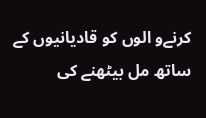کرنےو الوں کو قادیانیوں کے ساتھ مل بیٹھنے کی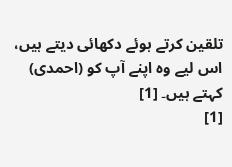تلقین کرتے ہوئے دکھائی دیتے ہیں، اس لیے وہ اپنے آپ کو (احمدی) کہتے ہیں۔ [1]
[1]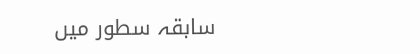سابقہ سطور میں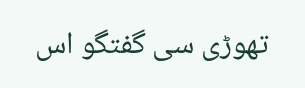تھوڑی سی گفتگو اس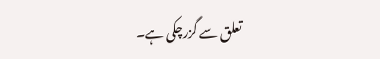تعلق سے گزرچکی ہے۔